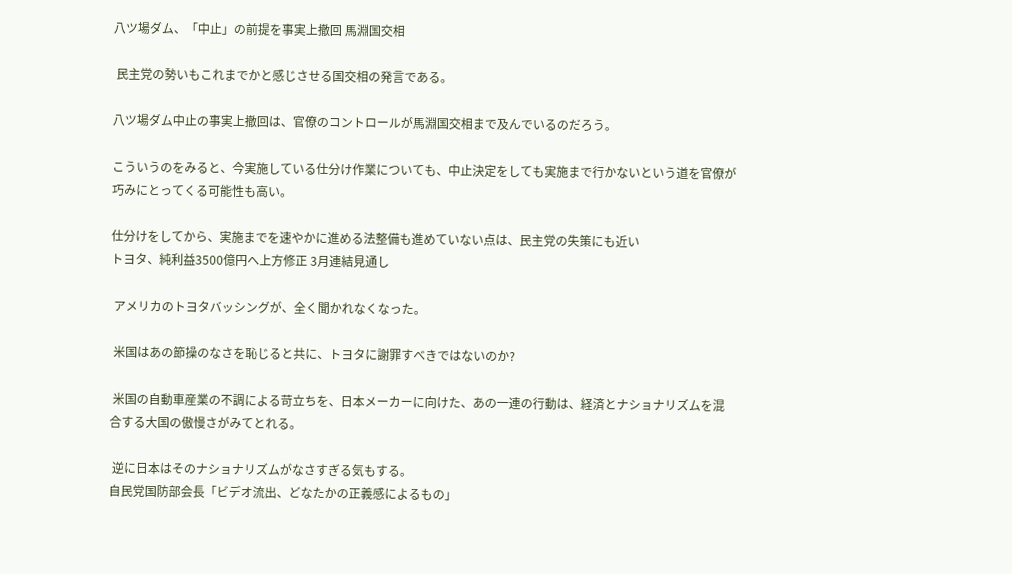八ツ場ダム、「中止」の前提を事実上撤回 馬淵国交相

 民主党の勢いもこれまでかと感じさせる国交相の発言である。

八ツ場ダム中止の事実上撤回は、官僚のコントロールが馬淵国交相まで及んでいるのだろう。

こういうのをみると、今実施している仕分け作業についても、中止決定をしても実施まで行かないという道を官僚が巧みにとってくる可能性も高い。

仕分けをしてから、実施までを速やかに進める法整備も進めていない点は、民主党の失策にも近い
トヨタ、純利益3500億円へ上方修正 3月連結見通し

 アメリカのトヨタバッシングが、全く聞かれなくなった。

 米国はあの節操のなさを恥じると共に、トヨタに謝罪すべきではないのか?

 米国の自動車産業の不調による苛立ちを、日本メーカーに向けた、あの一連の行動は、経済とナショナリズムを混合する大国の傲慢さがみてとれる。

 逆に日本はそのナショナリズムがなさすぎる気もする。
自民党国防部会長「ビデオ流出、どなたかの正義感によるもの」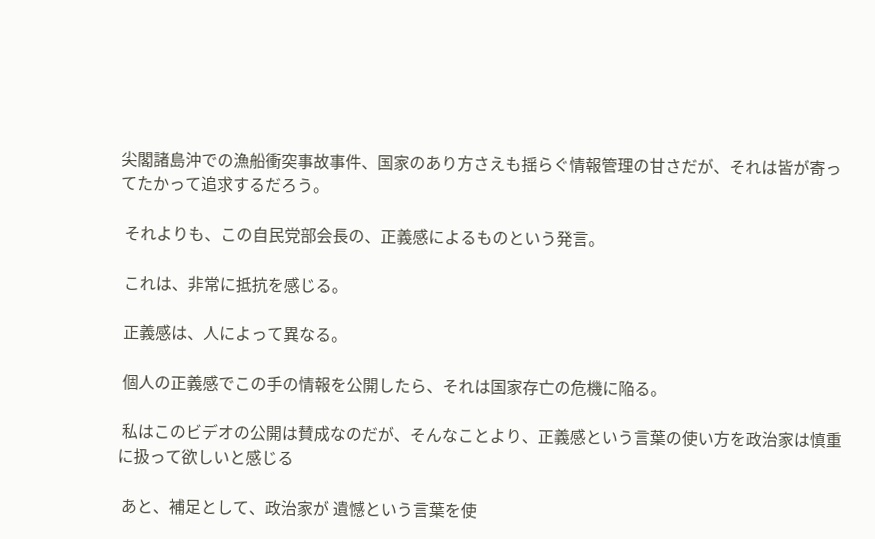尖閣諸島沖での漁船衝突事故事件、国家のあり方さえも揺らぐ情報管理の甘さだが、それは皆が寄ってたかって追求するだろう。

 それよりも、この自民党部会長の、正義感によるものという発言。

 これは、非常に抵抗を感じる。

 正義感は、人によって異なる。

 個人の正義感でこの手の情報を公開したら、それは国家存亡の危機に陥る。

 私はこのビデオの公開は賛成なのだが、そんなことより、正義感という言葉の使い方を政治家は慎重に扱って欲しいと感じる

 あと、補足として、政治家が 遺憾という言葉を使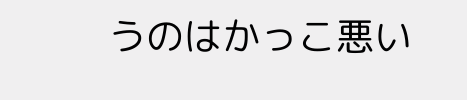うのはかっこ悪い